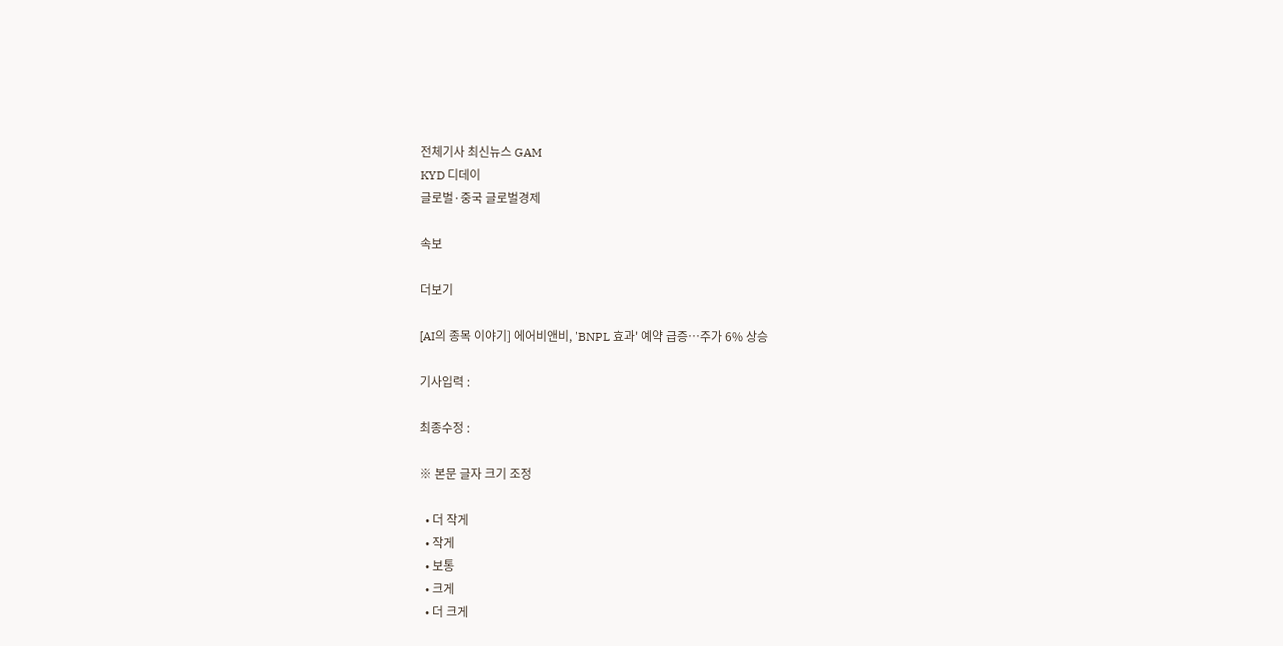전체기사 최신뉴스 GAM
KYD 디데이
글로벌·중국 글로벌경제

속보

더보기

[AI의 종목 이야기] 에어비앤비, 'BNPL 효과' 예약 급증…주가 6% 상승

기사입력 :

최종수정 :

※ 본문 글자 크기 조정

  • 더 작게
  • 작게
  • 보통
  • 크게
  • 더 크게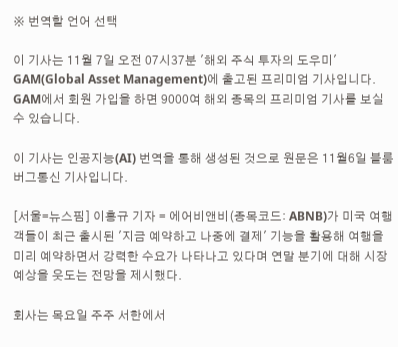※ 번역할 언어 선택

이 기사는 11월 7일 오전 07시37분 '해외 주식 투자의 도우미' GAM(Global Asset Management)에 출고된 프리미엄 기사입니다. GAM에서 회원 가입을 하면 9000여 해외 종목의 프리미엄 기사를 보실 수 있습니다.

이 기사는 인공지능(AI) 번역을 통해 생성된 것으로 원문은 11월6일 블룸버그통신 기사입니다.

[서울=뉴스핌] 이홍규 기자 = 에어비앤비(종목코드: ABNB)가 미국 여행객들이 최근 출시된 '지금 예약하고 나중에 결제' 기능을 활용해 여행을 미리 예약하면서 강력한 수요가 나타나고 있다며 연말 분기에 대해 시장 예상을 웃도는 전망을 제시했다.

회사는 목요일 주주 서한에서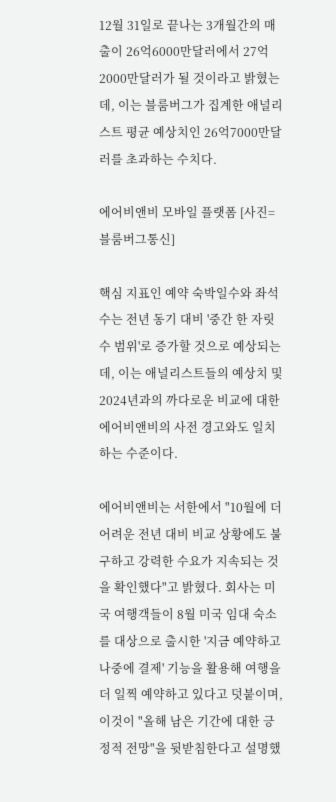12월 31일로 끝나는 3개월간의 매출이 26억6000만달러에서 27억2000만달러가 될 것이라고 밝혔는데, 이는 블룸버그가 집계한 애널리스트 평균 예상치인 26억7000만달러를 초과하는 수치다.

에어비앤비 모바일 플랫폼 [사진=블룸버그통신]

핵심 지표인 예약 숙박일수와 좌석 수는 전년 동기 대비 '중간 한 자릿수 범위'로 증가할 것으로 예상되는데, 이는 애널리스트들의 예상치 및 2024년과의 까다로운 비교에 대한 에어비앤비의 사전 경고와도 일치하는 수준이다.

에어비앤비는 서한에서 "10월에 더 어려운 전년 대비 비교 상황에도 불구하고 강력한 수요가 지속되는 것을 확인했다"고 밝혔다. 회사는 미국 여행객들이 8월 미국 임대 숙소를 대상으로 출시한 '지금 예약하고 나중에 결제' 기능을 활용해 여행을 더 일찍 예약하고 있다고 덧붙이며, 이것이 "올해 남은 기간에 대한 긍정적 전망"을 뒷받침한다고 설명했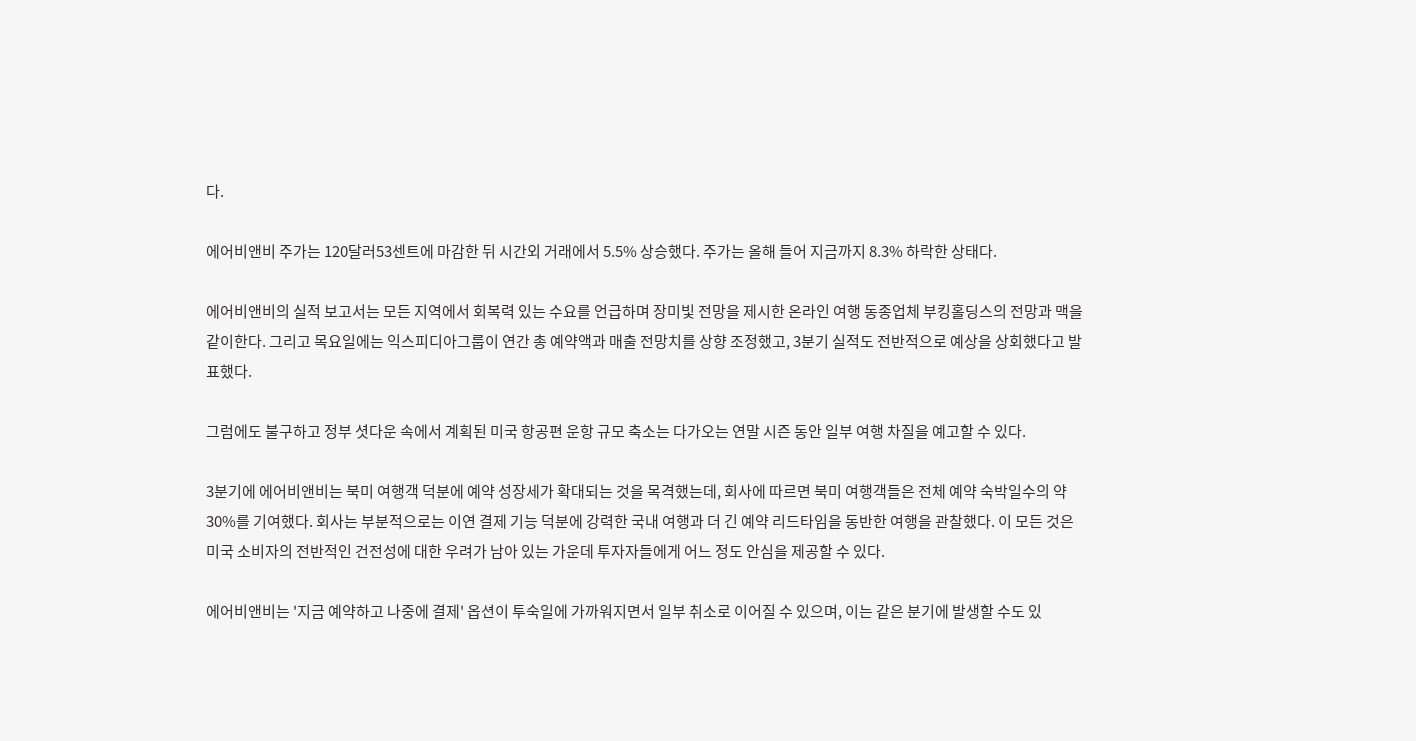다.

에어비앤비 주가는 120달러53센트에 마감한 뒤 시간외 거래에서 5.5% 상승했다. 주가는 올해 들어 지금까지 8.3% 하락한 상태다.

에어비앤비의 실적 보고서는 모든 지역에서 회복력 있는 수요를 언급하며 장미빛 전망을 제시한 온라인 여행 동종업체 부킹홀딩스의 전망과 맥을 같이한다. 그리고 목요일에는 익스피디아그룹이 연간 총 예약액과 매출 전망치를 상향 조정했고, 3분기 실적도 전반적으로 예상을 상회했다고 발표했다.

그럼에도 불구하고 정부 셧다운 속에서 계획된 미국 항공편 운항 규모 축소는 다가오는 연말 시즌 동안 일부 여행 차질을 예고할 수 있다.

3분기에 에어비앤비는 북미 여행객 덕분에 예약 성장세가 확대되는 것을 목격했는데, 회사에 따르면 북미 여행객들은 전체 예약 숙박일수의 약 30%를 기여했다. 회사는 부분적으로는 이연 결제 기능 덕분에 강력한 국내 여행과 더 긴 예약 리드타임을 동반한 여행을 관찰했다. 이 모든 것은 미국 소비자의 전반적인 건전성에 대한 우려가 남아 있는 가운데 투자자들에게 어느 정도 안심을 제공할 수 있다.

에어비앤비는 '지금 예약하고 나중에 결제' 옵션이 투숙일에 가까워지면서 일부 취소로 이어질 수 있으며, 이는 같은 분기에 발생할 수도 있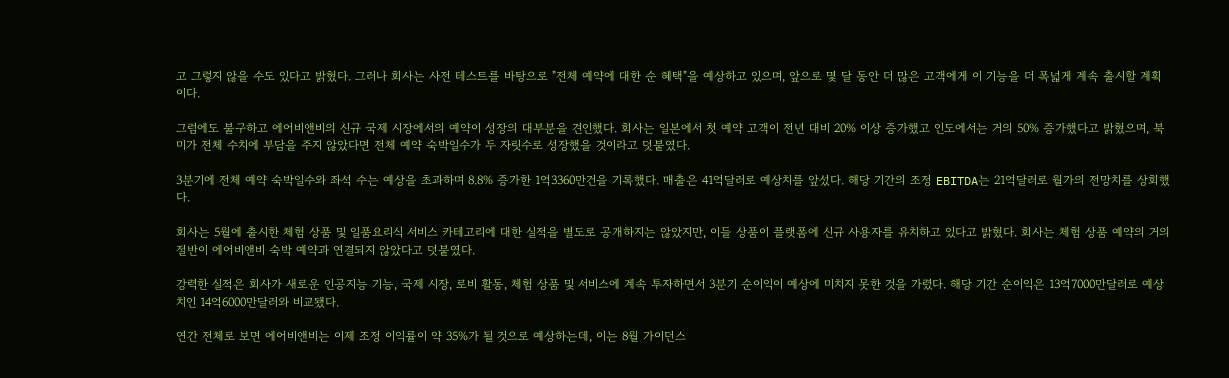고 그렇지 않을 수도 있다고 밝혔다. 그러나 회사는 사전 테스트를 바탕으로 "전체 예약에 대한 순 혜택"을 예상하고 있으며, 앞으로 몇 달 동안 더 많은 고객에게 이 기능을 더 폭넓게 계속 출시할 계획이다.

그럼에도 불구하고 에어비앤비의 신규 국제 시장에서의 예약이 성장의 대부분을 견인했다. 회사는 일본에서 첫 예약 고객이 전년 대비 20% 이상 증가했고 인도에서는 거의 50% 증가했다고 밝혔으며, 북미가 전체 수치에 부담을 주지 않았다면 전체 예약 숙박일수가 두 자릿수로 성장했을 것이라고 덧붙였다.

3분기에 전체 예약 숙박일수와 좌석 수는 예상을 초과하며 8.8% 증가한 1억3360만건을 기록했다. 매출은 41억달러로 예상치를 앞섰다. 해당 기간의 조정 EBITDA는 21억달러로 월가의 전망치를 상회했다.

회사는 5월에 출시한 체험 상품 및 일품요리식 서비스 카테고리에 대한 실적을 별도로 공개하지는 않았지만, 이들 상품이 플랫폼에 신규 사용자를 유치하고 있다고 밝혔다. 회사는 체험 상품 예약의 거의 절반이 에어비앤비 숙박 예약과 연결되지 않았다고 덧붙였다.

강력한 실적은 회사가 새로운 인공지능 기능, 국제 시장, 로비 활동, 체험 상품 및 서비스에 계속 투자하면서 3분기 순이익이 예상에 미치지 못한 것을 가렸다. 해당 기간 순이익은 13억7000만달러로 예상치인 14억6000만달러와 비교됐다.

연간 전체로 보면 에어비앤비는 이제 조정 이익률이 약 35%가 될 것으로 예상하는데, 이는 8월 가이던스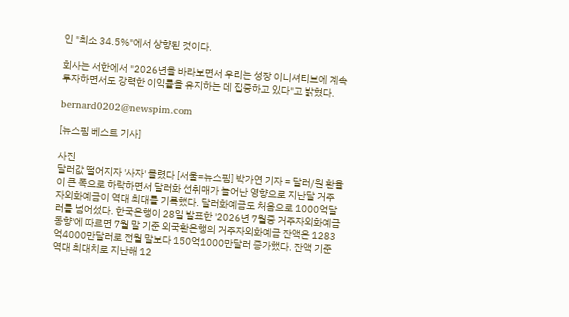인 "최소 34.5%"에서 상향된 것이다.

회사는 서한에서 "2026년을 바라보면서 우리는 성장 이니셔티브에 계속 투자하면서도 강력한 이익률을 유지하는 데 집중하고 있다"고 밝혔다.

bernard0202@newspim.com

[뉴스핌 베스트 기사]

사진
달러값 떨어지자 '사자' 몰렸다 [서울=뉴스핌] 박가연 기자 = 달러/원 환율이 큰 폭으로 하락하면서 달러화 선취매가 늘어난 영향으로 지난달 거주자외화예금이 역대 최대를 기록했다. 달러화예금도 처음으로 1000억달러를 넘어섰다. 한국은행이 28일 발표한 '2026년 7월중 거주자외화예금 동향'에 따르면 7월 말 기준 외국환은행의 거주자외화예금 잔액은 1283억4000만달러로 전월 말보다 150억1000만달러 증가했다. 잔액 기준 역대 최대치로 지난해 12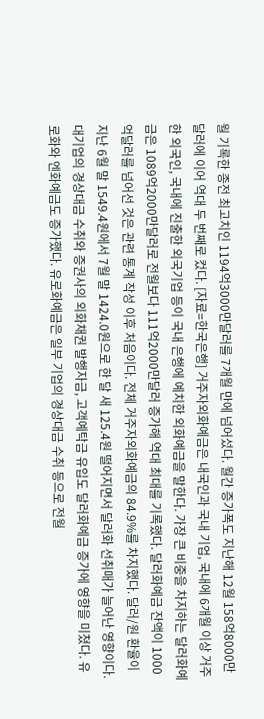월 기록한 종전 최고치인 1194억3000만달러를 7개월 만에 넘어섰다. 월간 증가폭도 지난해 12월 158억8000만달러에 이어 역대 두 번째로 컸다. [자료=한국은행] 거주자외화예금은 내국인과 국내 기업, 국내에 6개월 이상 거주한 외국인, 국내에 진출한 외국기업 등이 국내 은행에 예치한 외화예금을 말한다. 가장 큰 비중을 차지하는 달러화예금은 1089억2000만달러로 전월보다 111억2000만달러 증가해 역대 최대를 기록했다. 달러화예금 잔액이 1000억달러를 넘어선 것은 관련 통계 작성 이후 처음이다. 전체 거주자외화예금의 84.9%를 차지했다. 달러/원 환율이 지난 6월 말 1549.4원에서 7월 말 1424.0원으로 한 달 새 125.4원 떨어지면서 달러화 선취매가 늘어난 영향이다. 대기업의 경상대금 수취와 증권사의 외화채권 발행자금, 고객예탁금 유입도 달러화예금 증가에 영향을 미쳤다. 유로화와 엔화예금도 증가했다. 유로화예금은 일부 기업의 경상대금 수취 등으로 전월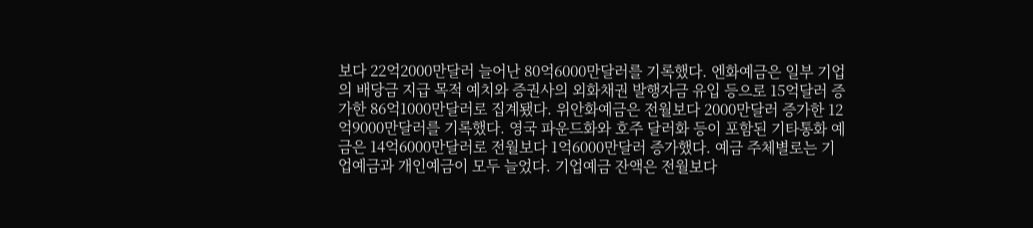보다 22억2000만달러 늘어난 80억6000만달러를 기록했다. 엔화예금은 일부 기업의 배당금 지급 목적 예치와 증권사의 외화채권 발행자금 유입 등으로 15억달러 증가한 86억1000만달러로 집계됐다. 위안화예금은 전월보다 2000만달러 증가한 12억9000만달러를 기록했다. 영국 파운드화와 호주 달러화 등이 포함된 기타통화 예금은 14억6000만달러로 전월보다 1억6000만달러 증가했다. 예금 주체별로는 기업예금과 개인예금이 모두 늘었다. 기업예금 잔액은 전월보다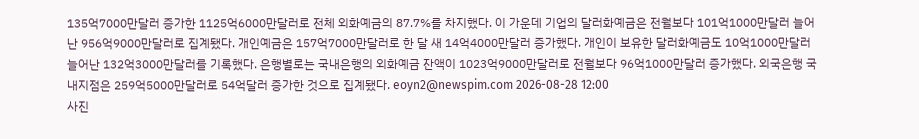135억7000만달러 증가한 1125억6000만달러로 전체 외화예금의 87.7%를 차지했다. 이 가운데 기업의 달러화예금은 전월보다 101억1000만달러 늘어난 956억9000만달러로 집계됐다. 개인예금은 157억7000만달러로 한 달 새 14억4000만달러 증가했다. 개인이 보유한 달러화예금도 10억1000만달러 늘어난 132억3000만달러를 기록했다. 은행별로는 국내은행의 외화예금 잔액이 1023억9000만달러로 전월보다 96억1000만달러 증가했다. 외국은행 국내지점은 259억5000만달러로 54억달러 증가한 것으로 집계됐다. eoyn2@newspim.com 2026-08-28 12:00
사진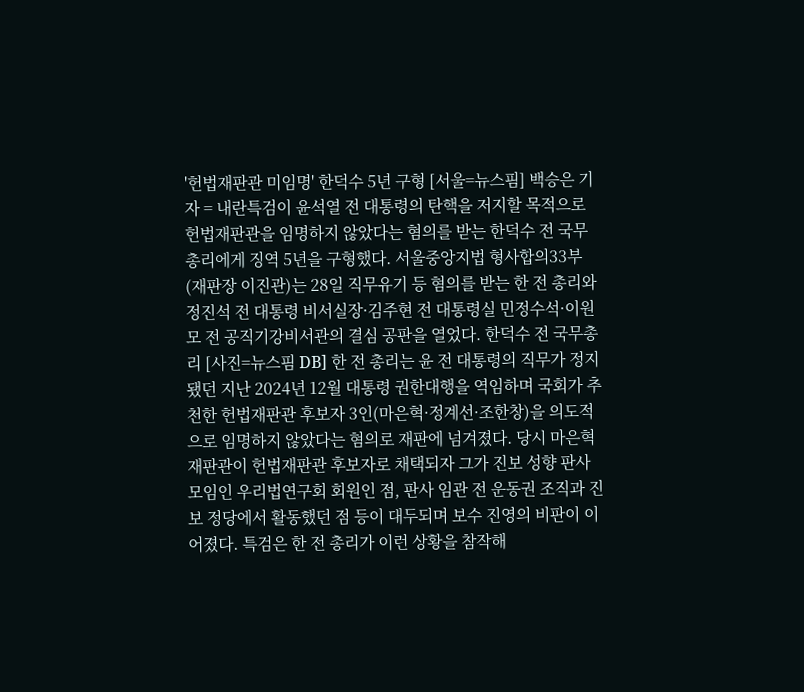'헌법재판관 미임명' 한덕수 5년 구형 [서울=뉴스핌] 백승은 기자 = 내란특검이 윤석열 전 대통령의 탄핵을 저지할 목적으로 헌법재판관을 임명하지 않았다는 혐의를 받는 한덕수 전 국무총리에게 징역 5년을 구형했다. 서울중앙지법 형사합의33부(재판장 이진관)는 28일 직무유기 등 혐의를 받는 한 전 총리와 정진석 전 대통령 비서실장·김주현 전 대통령실 민정수석·이원모 전 공직기강비서관의 결심 공판을 열었다. 한덕수 전 국무총리 [사진=뉴스핌 DB] 한 전 총리는 윤 전 대통령의 직무가 정지됐던 지난 2024년 12월 대통령 권한대행을 역임하며 국회가 추천한 헌법재판관 후보자 3인(마은혁·정계선·조한창)을 의도적으로 임명하지 않았다는 혐의로 재판에 넘겨졌다. 당시 마은혁 재판관이 헌법재판관 후보자로 채택되자 그가 진보 성향 판사 모임인 우리법연구회 회원인 점, 판사 임관 전 운동권 조직과 진보 정당에서 활동했던 점 등이 대두되며 보수 진영의 비판이 이어졌다. 특검은 한 전 총리가 이런 상황을 참작해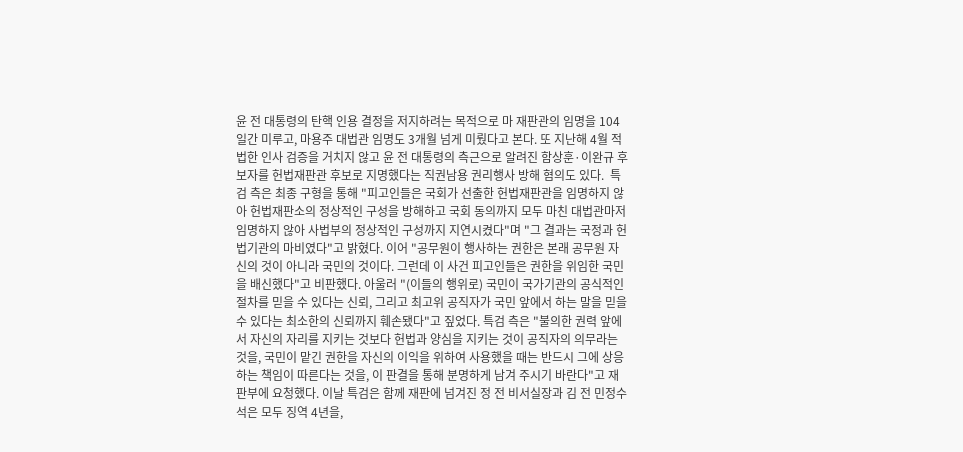윤 전 대통령의 탄핵 인용 결정을 저지하려는 목적으로 마 재판관의 임명을 104일간 미루고, 마용주 대법관 임명도 3개월 넘게 미뤘다고 본다. 또 지난해 4월 적법한 인사 검증을 거치지 않고 윤 전 대통령의 측근으로 알려진 함상훈·이완규 후보자를 헌법재판관 후보로 지명했다는 직권남용 권리행사 방해 혐의도 있다.  특검 측은 최종 구형을 통해 "피고인들은 국회가 선출한 헌법재판관을 임명하지 않아 헌법재판소의 정상적인 구성을 방해하고 국회 동의까지 모두 마친 대법관마저 임명하지 않아 사법부의 정상적인 구성까지 지연시켰다"며 "그 결과는 국정과 헌법기관의 마비였다"고 밝혔다. 이어 "공무원이 행사하는 권한은 본래 공무원 자신의 것이 아니라 국민의 것이다. 그런데 이 사건 피고인들은 권한을 위임한 국민을 배신했다"고 비판했다. 아울러 "(이들의 행위로) 국민이 국가기관의 공식적인 절차를 믿을 수 있다는 신뢰, 그리고 최고위 공직자가 국민 앞에서 하는 말을 믿을 수 있다는 최소한의 신뢰까지 훼손됐다"고 짚었다. 특검 측은 "불의한 권력 앞에서 자신의 자리를 지키는 것보다 헌법과 양심을 지키는 것이 공직자의 의무라는 것을, 국민이 맡긴 권한을 자신의 이익을 위하여 사용했을 때는 반드시 그에 상응하는 책임이 따른다는 것을, 이 판결을 통해 분명하게 남겨 주시기 바란다"고 재판부에 요청했다. 이날 특검은 함께 재판에 넘겨진 정 전 비서실장과 김 전 민정수석은 모두 징역 4년을,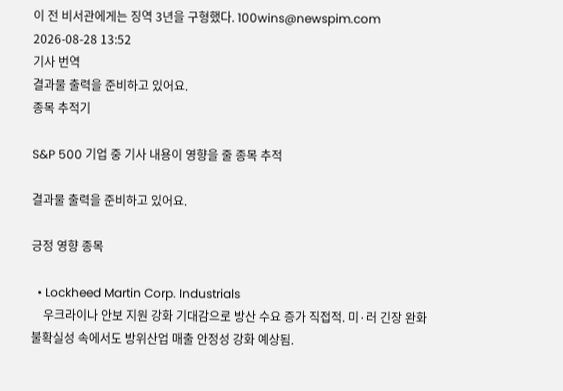이 전 비서관에게는 징역 3년을 구형했다. 100wins@newspim.com 2026-08-28 13:52
기사 번역
결과물 출력을 준비하고 있어요.
종목 추적기

S&P 500 기업 중 기사 내용이 영향을 줄 종목 추적

결과물 출력을 준비하고 있어요.

긍정 영향 종목

  • Lockheed Martin Corp. Industrials
    우크라이나 안보 지원 강화 기대감으로 방산 수요 증가 직접적. 미·러 긴장 완화 불확실성 속에서도 방위산업 매출 안정성 강화 예상됨.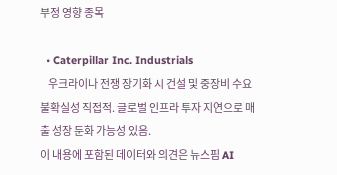부정 영향 종목

  • Caterpillar Inc. Industrials
    우크라이나 전쟁 장기화 시 건설 및 중장비 수요 불확실성 직접적. 글로벌 인프라 투자 지연으로 매출 성장 둔화 가능성 있음.
이 내용에 포함된 데이터와 의견은 뉴스핌 AI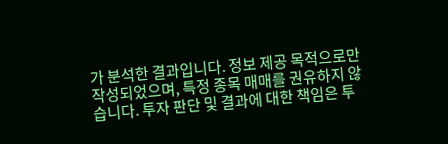가 분석한 결과입니다. 정보 제공 목적으로만 작성되었으며, 특정 종목 매매를 권유하지 않습니다. 투자 판단 및 결과에 대한 책임은 투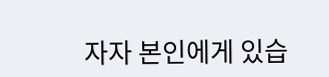자자 본인에게 있습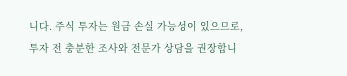니다. 주식 투자는 원금 손실 가능성이 있으므로, 투자 전 충분한 조사와 전문가 상담을 권장합니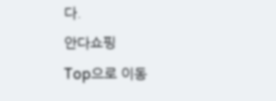다.
안다쇼핑
Top으로 이동